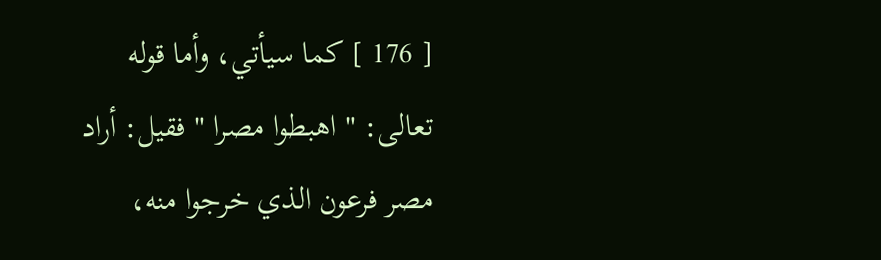[ 176 ] كما سيأتي، وأما قوله تعالى: " اهبطوا مصرا " فقيل: أراد مصر فرعون الذي خرجوا منه،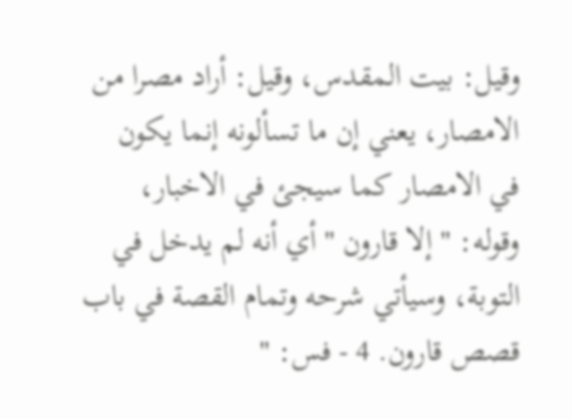وقيل: بيت المقدس، وقيل: أراد مصرا من الامصار، يعني إن ما تسألونه إنما يكون في الامصار كما سيجئ في الاخبار، وقوله: " إلا قارون " أي أنه لم يدخل في التوبة، وسيأتي شرحه وتمام القصة في باب قصص قارون. 4 - فس: "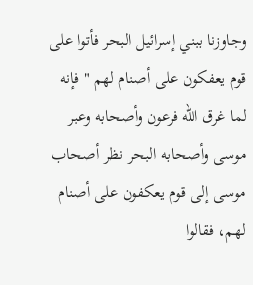وجاوزنا ببني إسرائيل البحر فأتوا على قوم يعفكون على أصنام لهم " فإنه لما غرق الله فرعون وأصحابه وعبر موسى وأصحابه البحر نظر أصحاب موسى إلى قوم يعكفون على أصنام لهم، فقالوا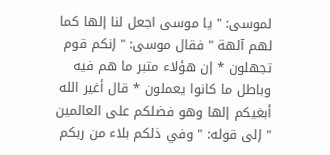لموسى: " يا موسى اجعل لنا إلها كما لهم آلهة " فقال موسى: " إنكم قوم تجهلون * إن هؤلاء متبر ما هم فيه وباطل ما كانوا يعملون * قال أغير الله أبغيكم إلها وهو فضلكم على العالمين " إلى قوله: " وفي ذلكم بلاء من ربكم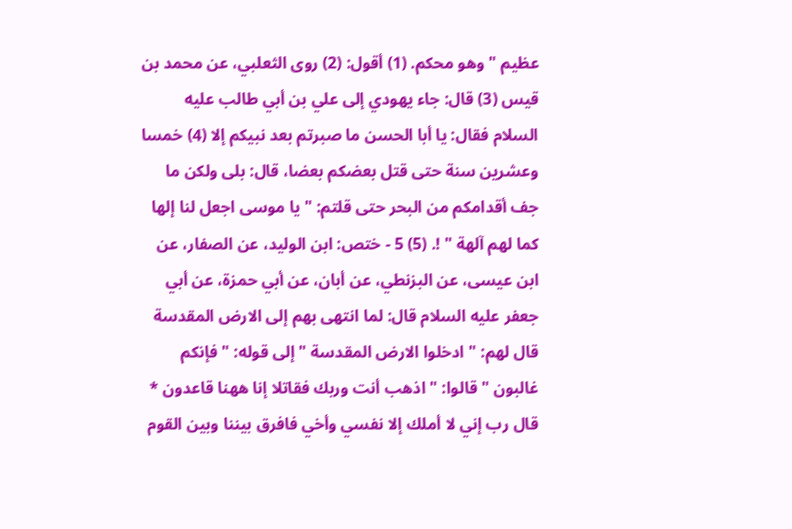عظيم " وهو محكم. (1) أقول: (2) روى الثعلبي، عن محمد بن قيس (3) قال: جاء يهودي إلى علي بن أبي طالب عليه السلام فقال: يا أبا الحسن ما صبرتم بعد نبيكم إلا (4) خمسا وعشرين سنة حتى قتل بعضكم بعضا، قال: بلى ولكن ما جف أقدامكم من البحر حتى قلتم: " يا موسى اجعل لنا إلها كما لهم آلهة " !. (5) 5 - ختص: ابن الوليد، عن الصفار، عن ابن عيسى، عن البزنطي، عن أبان، عن أبي حمزة، عن أبي جعفر عليه السلام قال: لما انتهى بهم إلى الارض المقدسة قال لهم: " ادخلوا الارض المقدسة " إلى قوله: " فإنكم غالبون " قالوا: " اذهب أنت وربك فقاتلا إنا ههنا قاعدون * قال رب إني لا أملك إلا نفسي وأخي فافرق بيننا وبين القوم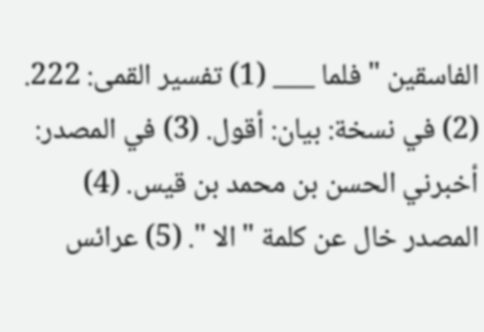الفاسقين " فلما ___ (1) تفسير القمى: 222. (2) في نسخة: بيان: أقول. (3) في المصدر: أخبرني الحسن بن محمد بن قيس. (4) المصدر خال عن كلمة " الا ". (5) عرائس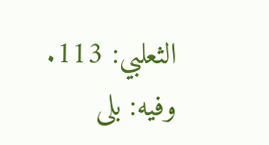الثعلبي: 113. وفيه: بلى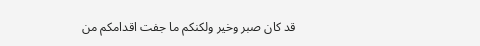قد كان صبر وخير ولكنكم ما جفت اقدامكم من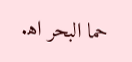حما البحر اه‍.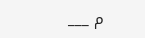م ___